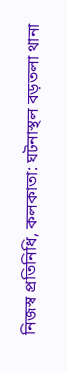নিজস্ব প্রতিনিধি, কলকাতা: ঘটনাস্থল বড়তলা থানা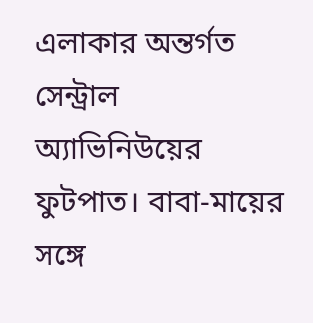এলাকার অন্তর্গত সেন্ট্রাল অ্যাভিনিউয়ের ফুটপাত। বাবা-মায়ের সঙ্গে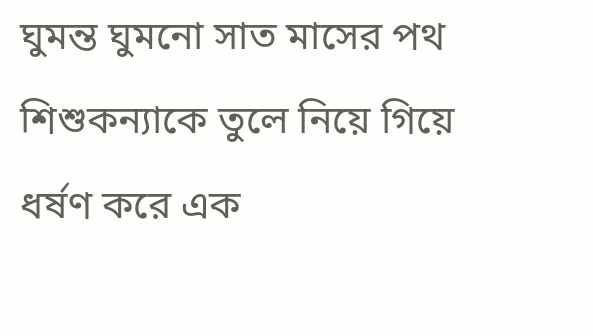ঘুমন্ত ঘুমনো সাত মাসের পথ শিশুকন্যাকে তুলে নিয়ে গিয়ে ধর্ষণ করে এক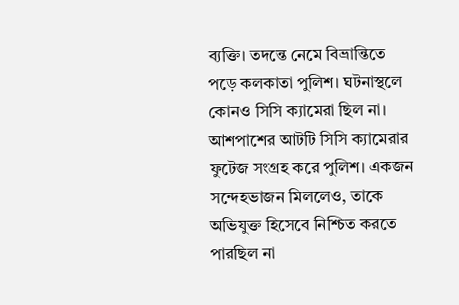ব্যক্তি। তদন্তে নেমে বিভ্রান্তিতে পড়ে কলকাতা পুলিশ। ঘটনাস্থলে কোনও সিসি ক্যামেরা ছিল না। আশপাশের আটটি সিসি ক্যামেরার ফুটেজ সংগ্রহ করে পুলিশ। একজন সন্দেহভাজন মিললেও, তাকে অভিযুক্ত হিসেবে নিশ্চিত করতে পারছিল না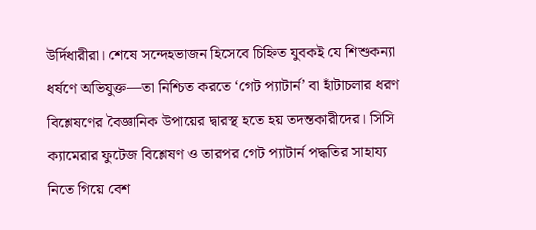উর্দিধারীরা। শেষে সন্দেহভাজন হিসেবে চিহ্নিত যুবকই যে শিশুকন্যা ধর্ষণে অভিযুক্ত—তা নিশ্চিত করতে ‘গেট প্যাটার্ন’ বা হাঁটাচলার ধরণ বিশ্লেষণের বৈজ্ঞানিক উপায়ের দ্বারস্থ হতে হয় তদন্তকারীদের। সিসি ক্যামেরার ফুটেজ বিশ্লেষণ ও তারপর গেট প্যাটার্ন পদ্ধতির সাহায্য নিতে গিয়ে বেশ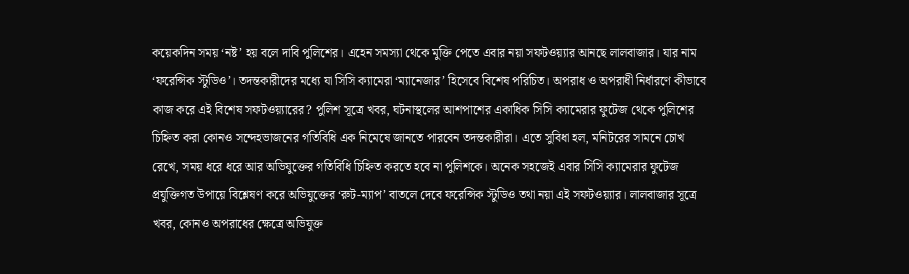কয়েকদিন সময় ‘নষ্ট’ হয় বলে দাবি পুলিশের। এহেন সমস্যা থেকে মুক্তি পেতে এবার নয়া সফটওয়্যার আনছে লালবাজার। যার নাম ‘ফরেন্সিক স্টুডিও’। তদন্তকারীদের মধ্যে যা সিসি ক্যামেরা ‘ম্যানেজার’ হিসেবে বিশেষ পরিচিত। অপরাধ ও অপরাধী নির্ধারণে কীভাবে কাজ করে এই বিশেষ সফটওয়্যারের? পুলিশ সূত্রে খবর, ঘটনাস্থলের আশপাশের একাধিক সিসি ক্যামেরার ফুটেজ থেকে পুলিশের চিহ্নিত করা কোনও সন্দেহভাজনের গতিবিধি এক নিমেষে জানতে পারবেন তদন্তকারীরা। এতে সুবিধা হল, মনিটরের সামনে চোখ রেখে, সময় ধরে ধরে আর অভিযুক্তের গতিবিধি চিহ্নিত করতে হবে না পুলিশকে। অনেক সহজেই এবার সিসি ক্যামেরার ফুটেজ প্রযুক্তিগত উপায়ে বিশ্লেষণ করে অভিযুক্তের ‘রুট-ম্যাপ’ বাতলে দেবে ফরেন্সিক স্টুডিও তথা নয়া এই সফটওয়্যার। লালবাজার সূত্রে খবর, কোনও অপরাধের ক্ষেত্রে অভিযুক্ত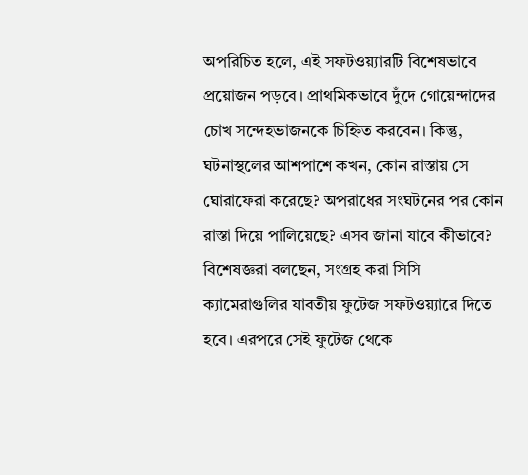অপরিচিত হলে, এই সফটওয়্যারটি বিশেষভাবে প্রয়োজন পড়বে। প্রাথমিকভাবে দুঁদে গোয়েন্দাদের চোখ সন্দেহভাজনকে চিহ্নিত করবেন। কিন্তু, ঘটনাস্থলের আশপাশে কখন, কোন রাস্তায় সে ঘোরাফেরা করেছে? অপরাধের সংঘটনের পর কোন রাস্তা দিয়ে পালিয়েছে? এসব জানা যাবে কীভাবে? বিশেষজ্ঞরা বলছেন, সংগ্রহ করা সিসি ক্যামেরাগুলির যাবতীয় ফুটেজ সফটওয়্যারে দিতে হবে। এরপরে সেই ফুটেজ থেকে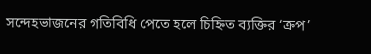সন্দেহভাজনের গতিবিধি পেতে হলে চিহ্নিত ব্যক্তির ‘ক্রপ’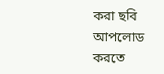করা ছবি আপলোড করতে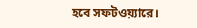হবে সফটওয়্যারে।